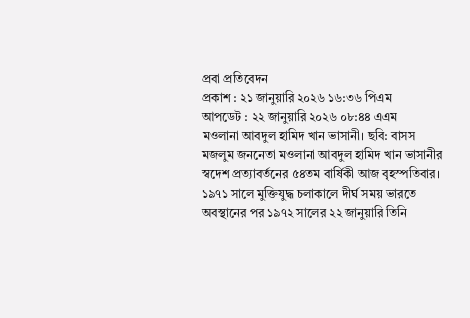প্রবা প্রতিবেদন
প্রকাশ : ২১ জানুয়ারি ২০২৬ ১৬:৩৬ পিএম
আপডেট : ২২ জানুয়ারি ২০২৬ ০৮:৪৪ এএম
মওলানা আবদুল হামিদ খান ভাসানী। ছবি: বাসস
মজলুম জননেতা মওলানা আবদুল হামিদ খান ভাসানীর স্বদেশ প্রত্যাবর্তনের ৫৪তম বার্ষিকী আজ বৃহস্পতিবার। ১৯৭১ সালে মুক্তিযুদ্ধ চলাকালে দীর্ঘ সময় ভারতে অবস্থানের পর ১৯৭২ সালের ২২ জানুয়ারি তিনি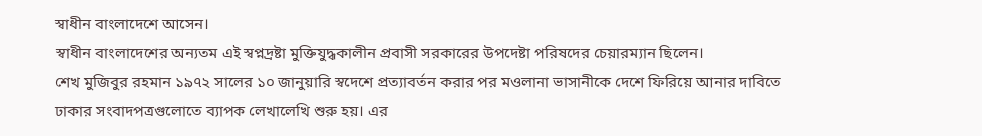স্বাধীন বাংলাদেশে আসেন।
স্বাধীন বাংলাদেশের অন্যতম এই স্বপ্নদ্রষ্টা মুক্তিযুদ্ধকালীন প্রবাসী সরকারের উপদেষ্টা পরিষদের চেয়ারম্যান ছিলেন।
শেখ মুজিবুর রহমান ১৯৭২ সালের ১০ জানুয়ারি স্বদেশে প্রত্যাবর্তন করার পর মওলানা ভাসানীকে দেশে ফিরিয়ে আনার দাবিতে ঢাকার সংবাদপত্রগুলোতে ব্যাপক লেখালেখি শুরু হয়। এর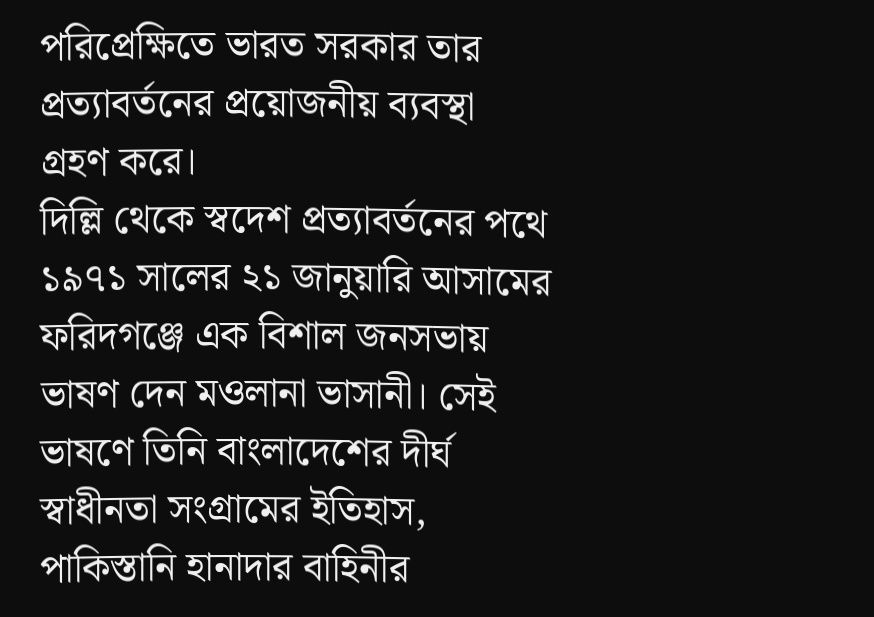পরিপ্রেক্ষিতে ভারত সরকার তার প্রত্যাবর্তনের প্রয়োজনীয় ব্যবস্থা গ্রহণ করে।
দিল্লি থেকে স্বদেশ প্রত্যাবর্তনের পথে ১৯৭১ সালের ২১ জানুয়ারি আসামের ফরিদগঞ্জে এক বিশাল জনসভায় ভাষণ দেন মওলানা ভাসানী। সেই ভাষণে তিনি বাংলাদেশের দীর্ঘ স্বাধীনতা সংগ্রামের ইতিহাস, পাকিস্তানি হানাদার বাহিনীর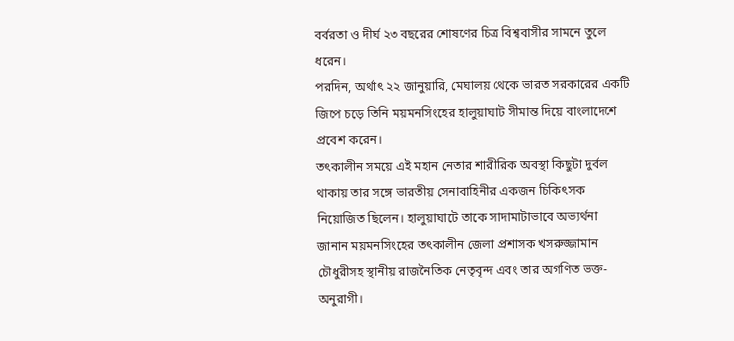বর্বরতা ও দীর্ঘ ২৩ বছরের শোষণের চিত্র বিশ্ববাসীর সামনে তুলে ধরেন।
পরদিন, অর্থাৎ ২২ জানুয়ারি, মেঘালয় থেকে ভারত সরকারের একটি জিপে চড়ে তিনি ময়মনসিংহের হালুয়াঘাট সীমান্ত দিয়ে বাংলাদেশে প্রবেশ করেন।
তৎকালীন সময়ে এই মহান নেতার শারীরিক অবস্থা কিছুটা দুর্বল থাকায় তার সঙ্গে ভারতীয় সেনাবাহিনীর একজন চিকিৎসক নিয়োজিত ছিলেন। হালুয়াঘাটে তাকে সাদামাটাভাবে অভ্যর্থনা জানান ময়মনসিংহের তৎকালীন জেলা প্রশাসক খসরুজ্জামান চৌধুরীসহ স্থানীয় রাজনৈতিক নেতৃবৃন্দ এবং তার অগণিত ভক্ত-অনুরাগী।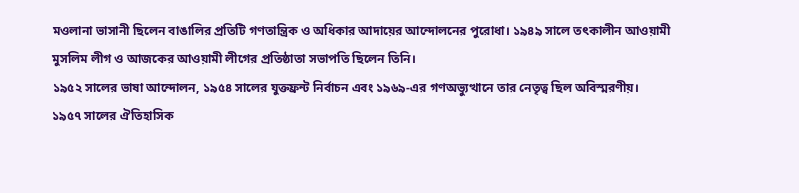মওলানা ভাসানী ছিলেন বাঙালির প্রতিটি গণতান্ত্রিক ও অধিকার আদায়ের আন্দোলনের পুরোধা। ১৯৪৯ সালে তৎকালীন আওয়ামী মুসলিম লীগ ও আজকের আওয়ামী লীগের প্রতিষ্ঠাতা সভাপতি ছিলেন তিনি।
১৯৫২ সালের ভাষা আন্দোলন, ১৯৫৪ সালের যুক্তফ্রন্ট নির্বাচন এবং ১৯৬৯-এর গণঅভ্যুত্থানে তার নেতৃত্ব ছিল অবিস্মরণীয়।
১৯৫৭ সালের ঐতিহাসিক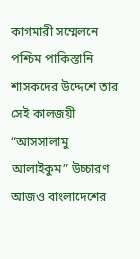কাগমারী সম্মেলনে পশ্চিম পাকিস্তানি শাসকদের উদ্দেশে তার সেই কালজয়ী “আসসালামু আলাইকুম” উচ্চারণ আজও বাংলাদেশের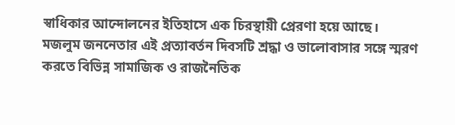স্বাধিকার আন্দোলনের ইতিহাসে এক চিরস্থায়ী প্রেরণা হয়ে আছে।
মজলুম জননেতার এই প্রত্যাবর্তন দিবসটি শ্রদ্ধা ও ভালোবাসার সঙ্গে স্মরণ করতে বিভিন্ন সামাজিক ও রাজনৈতিক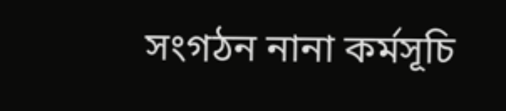সংগঠন নানা কর্মসূচি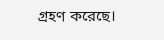গ্রহণ করেছে।